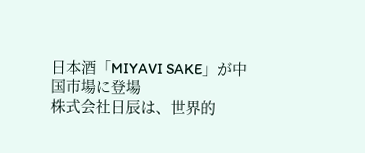日本酒「MIYAVI SAKE」が中国市場に登場
株式会社日辰は、世界的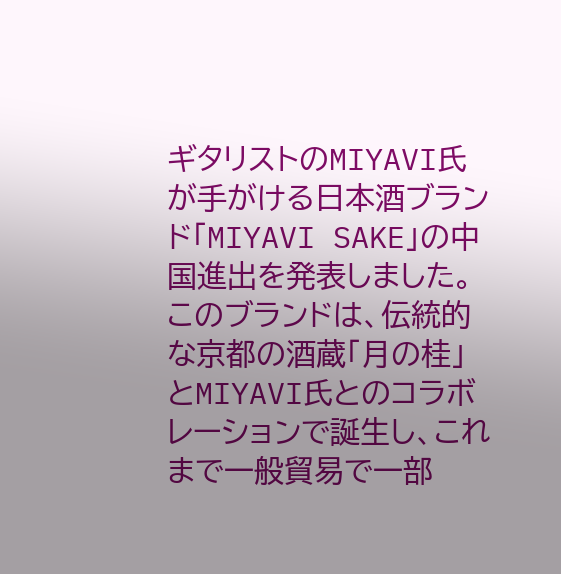ギタリストのMIYAVI氏が手がける日本酒ブランド「MIYAVI SAKE」の中国進出を発表しました。このブランドは、伝統的な京都の酒蔵「月の桂」とMIYAVI氏とのコラボレーションで誕生し、これまで一般貿易で一部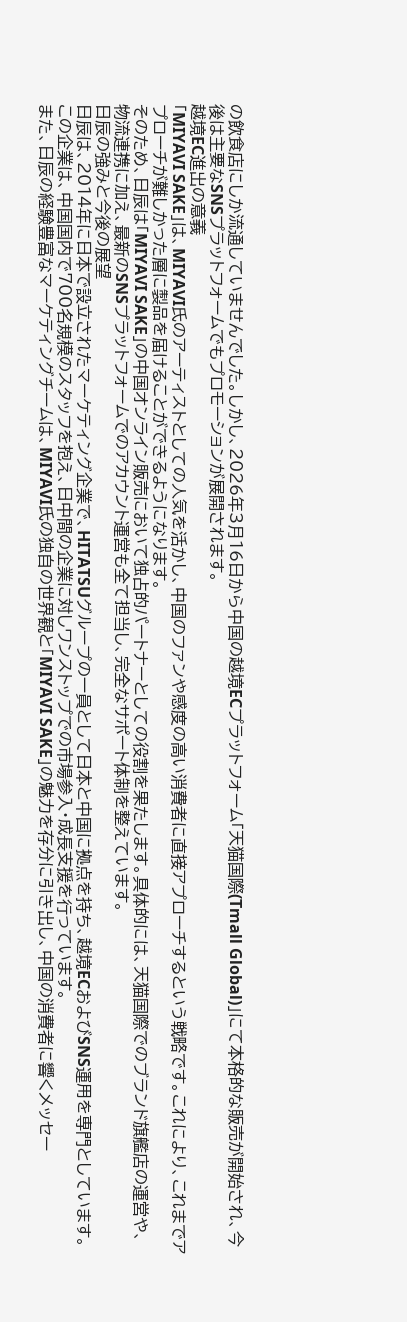の飲食店にしか流通していませんでした。しかし、2026年3月16日から中国の越境ECプラットフォーム「天猫国際(Tmall Global)」にて本格的な販売が開始され、今後は主要なSNSプラットフォームでもプロモーションが展開されます。
越境EC進出の意義
「MIYAVI SAKE」は、MIYAVI氏のアーティストとしての人気を活かし、中国のファンや感度の高い消費者に直接アプローチするという戦略です。これにより、これまでアプローチが難しかった層に製品を届けることができるようになります。
そのため、日辰は「MIYAVI SAKE」の中国オンライン販売において独占的パートナーとしての役割を果たします。具体的には、天猫国際でのブランド旗艦店の運営や、物流連携に加え、最新のSNSプラットフォームでのアカウント運営も全て担当し、完全なサポート体制を整えています。
日辰の強みと今後の展望
日辰は、2014年に日本で設立されたマーケティング企業で、HITATSUグループの一員として日本と中国に拠点を持ち、越境ECおよびSNS運用を専門としています。この企業は、中国国内で700名規模のスタッフを抱え、日中間の企業に対しワンストップでの市場参入・成長支援を行っています。
また、日辰の経験豊富なマーケティングチームは、MIYAVI氏の独自の世界観と「MIYAVI SAKE」の魅力を存分に引き出し、中国の消費者に響くメッセー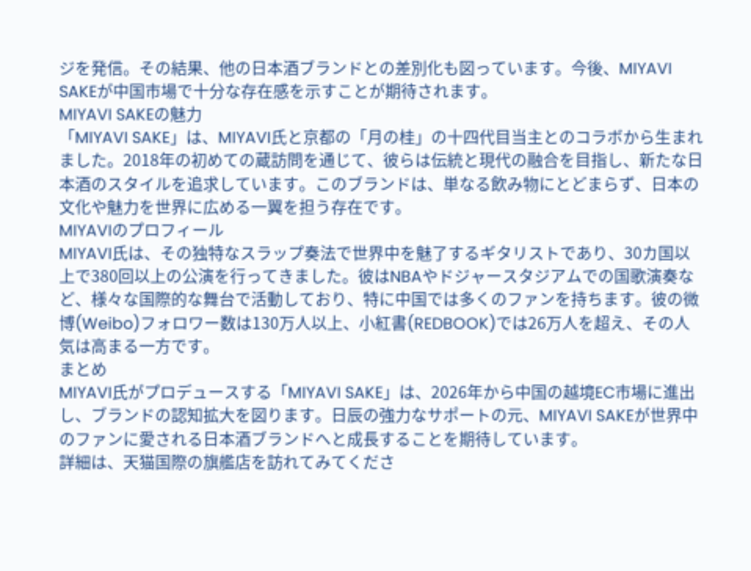ジを発信。その結果、他の日本酒ブランドとの差別化も図っています。今後、MIYAVI SAKEが中国市場で十分な存在感を示すことが期待されます。
MIYAVI SAKEの魅力
「MIYAVI SAKE」は、MIYAVI氏と京都の「月の桂」の十四代目当主とのコラボから生まれました。2018年の初めての蔵訪問を通じて、彼らは伝統と現代の融合を目指し、新たな日本酒のスタイルを追求しています。このブランドは、単なる飲み物にとどまらず、日本の文化や魅力を世界に広める一翼を担う存在です。
MIYAVIのプロフィール
MIYAVI氏は、その独特なスラップ奏法で世界中を魅了するギタリストであり、30カ国以上で380回以上の公演を行ってきました。彼はNBAやドジャースタジアムでの国歌演奏など、様々な国際的な舞台で活動しており、特に中国では多くのファンを持ちます。彼の微博(Weibo)フォロワー数は130万人以上、小紅書(REDBOOK)では26万人を超え、その人気は高まる一方です。
まとめ
MIYAVI氏がプロデュースする「MIYAVI SAKE」は、2026年から中国の越境EC市場に進出し、ブランドの認知拡大を図ります。日辰の強力なサポートの元、MIYAVI SAKEが世界中のファンに愛される日本酒ブランドへと成長することを期待しています。
詳細は、天猫国際の旗艦店を訪れてみてくださ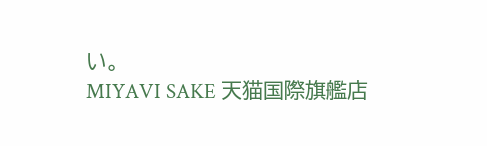い。
MIYAVI SAKE 天猫国際旗艦店